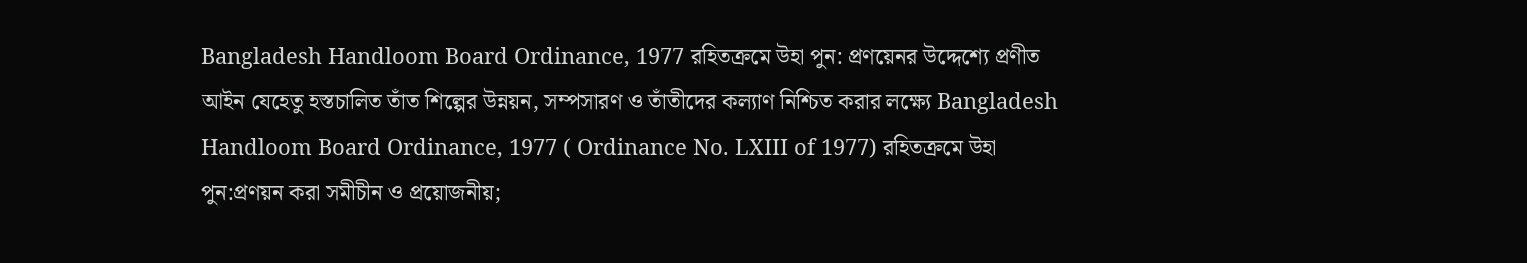Bangladesh Handloom Board Ordinance, 1977 রহিতক্রমে উহা পুন: প্রণয়েনর উদ্দেশ্যে প্রণীত আইন যেহেতু হস্তচালিত তাঁত শিল্পের উন্নয়ন, সম্পসারণ ও তাঁতীদের কল্যাণ নিশ্চিত করার লক্ষ্যে Bangladesh Handloom Board Ordinance, 1977 ( Ordinance No. LXIII of 1977) রহিতক্রমে উহা পুন:প্রণয়ন করা সমীচীন ও প্রয়োজনীয়;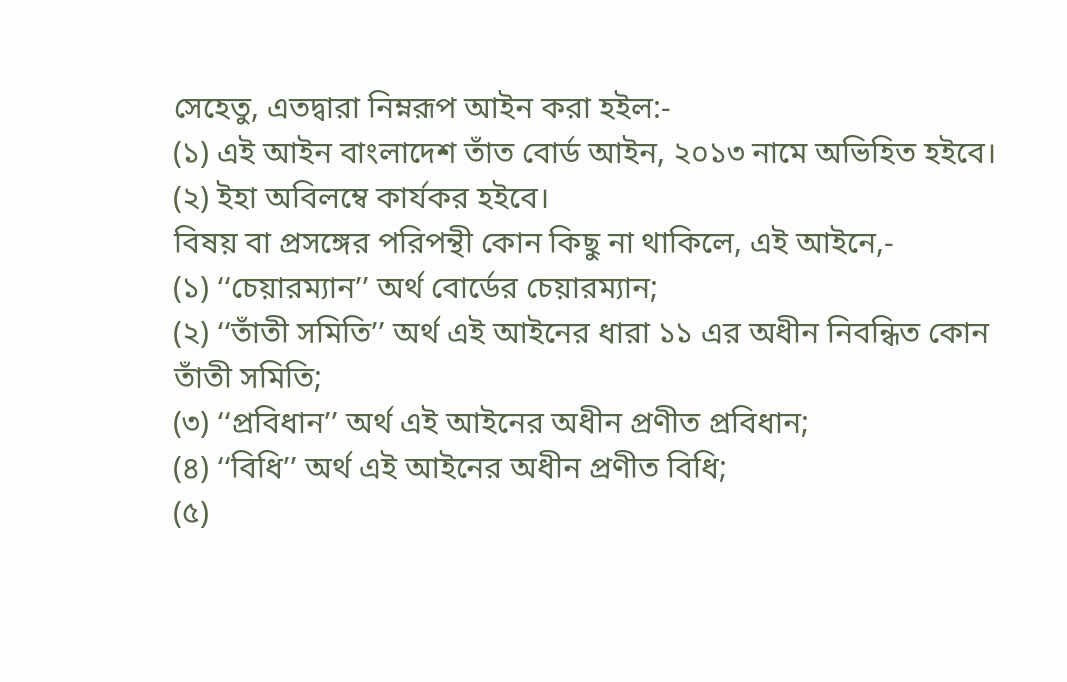সেহেতু, এতদ্বারা নিম্নরূপ আইন করা হইল:-
(১) এই আইন বাংলাদেশ তাঁত বোর্ড আইন, ২০১৩ নামে অভিহিত হইবে।
(২) ইহা অবিলম্বে কার্যকর হইবে।
বিষয় বা প্রসঙ্গের পরিপন্থী কোন কিছু না থাকিলে, এই আইনে,-
(১) ‘‘চেয়ারম্যান’’ অর্থ বোর্ডের চেয়ারম্যান;
(২) ‘‘তাঁতী সমিতি’’ অর্থ এই আইনের ধারা ১১ এর অধীন নিবন্ধিত কোন তাঁতী সমিতি;
(৩) ‘‘প্রবিধান’’ অর্থ এই আইনের অধীন প্রণীত প্রবিধান;
(৪) ‘‘বিধি’’ অর্থ এই আইনের অধীন প্রণীত বিধি;
(৫)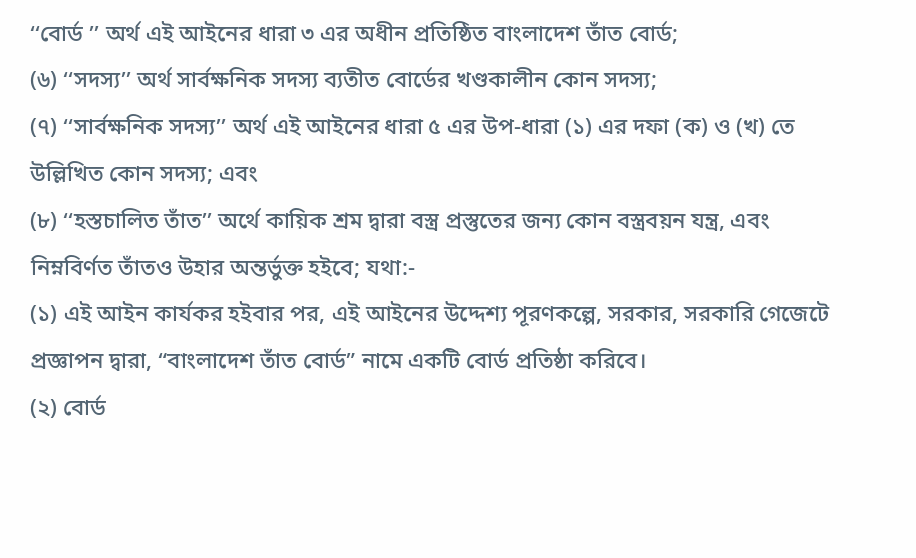‘‘বোর্ড ’’ অর্থ এই আইনের ধারা ৩ এর অধীন প্রতিষ্ঠিত বাংলাদেশ তাঁত বোর্ড;
(৬) ‘‘সদস্য’’ অর্থ সার্বক্ষনিক সদস্য ব্যতীত বোর্ডের খণ্ডকালীন কোন সদস্য;
(৭) ‘‘সার্বক্ষনিক সদস্য’’ অর্থ এই আইনের ধারা ৫ এর উপ-ধারা (১) এর দফা (ক) ও (খ) তে উল্লিখিত কোন সদস্য; এবং
(৮) ‘‘হস্তচালিত তাঁত’’ অর্থে কায়িক শ্রম দ্বারা বস্ত্র প্রস্তুতের জন্য কোন বস্ত্রবয়ন যন্ত্র, এবং নিম্নবির্ণত তাঁতও উহার অন্তর্ভুক্ত হইবে; যথা:-
(১) এই আইন কার্যকর হইবার পর, এই আইনের উদ্দেশ্য পূরণকল্পে, সরকার, সরকারি গেজেটে প্রজ্ঞাপন দ্বারা, “বাংলাদেশ তাঁত বোর্ড” নামে একটি বোর্ড প্রতিষ্ঠা করিবে।
(২) বোর্ড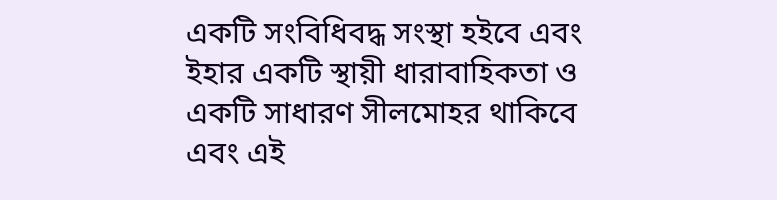একটি সংবিধিবদ্ধ সংস্থা হইবে এবং ইহার একটি স্থায়ী ধারাবাহিকতা ও একটি সাধারণ সীলমোহর থাকিবে এবং এই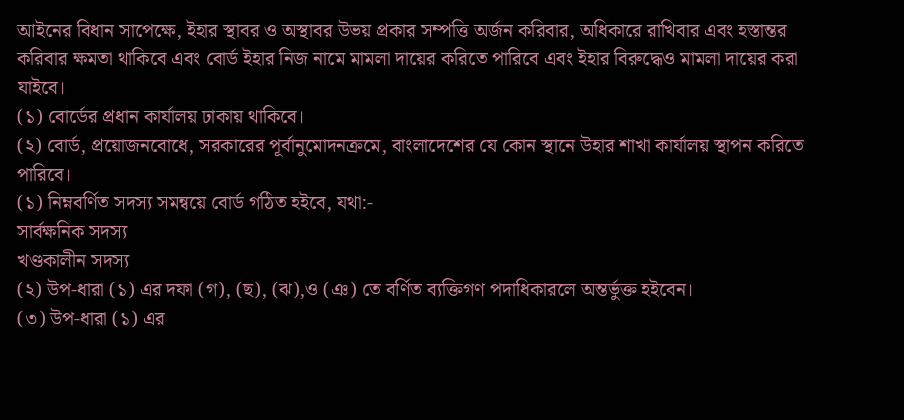আইনের বিধান সাপেক্ষে, ইহার স্থাবর ও অস্থাবর উভয় প্রকার সম্পত্তি অর্জন করিবার, অধিকারে রাখিবার এবং হস্তান্তর করিবার ক্ষমতা থাকিবে এবং বোর্ড ইহার নিজ নামে মামলা দায়ের করিতে পারিবে এবং ইহার বিরুদ্ধেও মামলা দায়ের করা যাইবে।
(১) বোর্ডের প্রধান কার্যালয় ঢাকায় থাকিবে।
(২) বোর্ড, প্রয়োজনবোধে, সরকারের পূর্বানুমোদনক্রমে, বাংলাদেশের যে কোন স্থানে উহার শাখা কার্যালয় স্থাপন করিতে পারিবে।
(১) নিম্নবর্ণিত সদস্য সমন্বয়ে বোর্ড গঠিত হইবে, যথা:-
সার্বক্ষনিক সদস্য
খণ্ডকালীন সদস্য
(২) উপ-ধারা (১) এর দফা (গ), (ছ), (ঝ),ও (ঞ) তে বর্ণিত ব্যক্তিগণ পদাধিকারলে অন্তর্ভুক্ত হইবেন।
(৩) উপ-ধারা (১) এর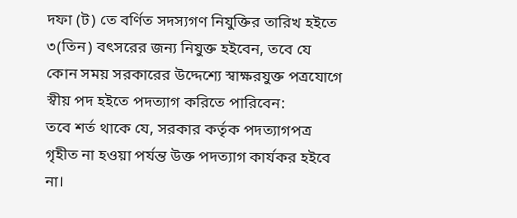দফা (ট) তে বর্ণিত সদস্যগণ নিযুক্তির তারিখ হইতে ৩(তিন) বৎসরের জন্য নিযুক্ত হইবেন, তবে যে কোন সময় সরকারের উদ্দেশ্যে স্বাক্ষরযুক্ত পত্রযোগে স্বীয় পদ হইতে পদত্যাগ করিতে পারিবেন:
তবে শর্ত থাকে যে, সরকার কর্তৃক পদত্যাগপত্র গৃহীত না হওয়া পর্যন্ত উক্ত পদত্যাগ কার্যকর হইবে না।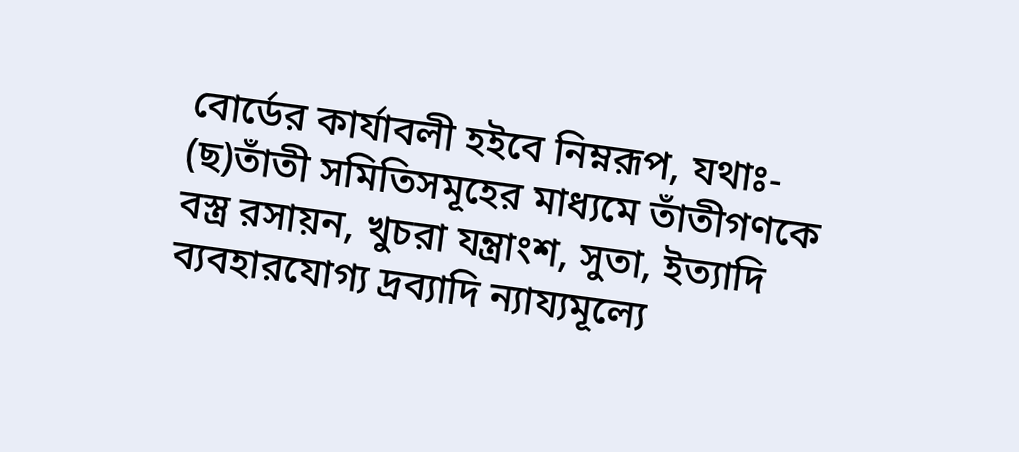বোর্ডের কার্যাবলী হইবে নিম্নরূপ, যথাঃ-
(ছ)তাঁতী সমিতিসমূহের মাধ্যমে তাঁতীগণকে বস্ত্র রসায়ন, খুচরা যন্ত্রাংশ, সুতা, ইত্যাদি ব্যবহারযোগ্য দ্রব্যাদি ন্যায্যমূল্যে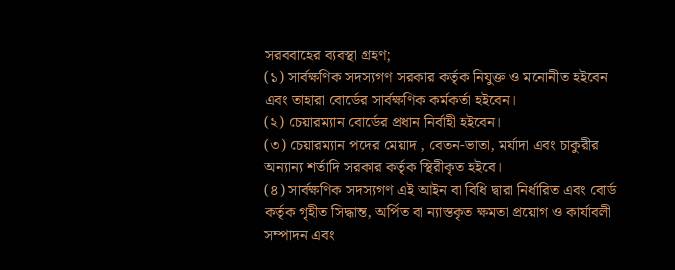সরববাহের ব্যবস্থা গ্রহণ;
(১) সার্বক্ষণিক সদস্যগণ সরকার কর্তৃক নিযুক্ত ও মনোনীত হইবেন এবং তাহারা বোর্ডের সার্বক্ষণিক কর্মকর্তা হইবেন।
(২) চেয়ারম্যান বোর্ডের প্রধান নির্বাহী হইবেন।
(৩) চেয়ারম্যান পদের মেয়াদ , বেতন-ভাতা, মর্যাদা এবং চাকুরীর অন্যান্য শর্তাদি সরকার কর্তৃক স্থিরীকৃত হইবে।
(৪) সার্বক্ষণিক সদস্যগণ এই আইন বা বিধি দ্বারা নির্ধারিত এবং বোর্ড কর্তৃক গৃহীত সিদ্ধান্ত, অর্পিত বা ন্যাস্তকৃত ক্ষমতা প্রয়োগ ও কার্যাবলী সম্পাদন এবং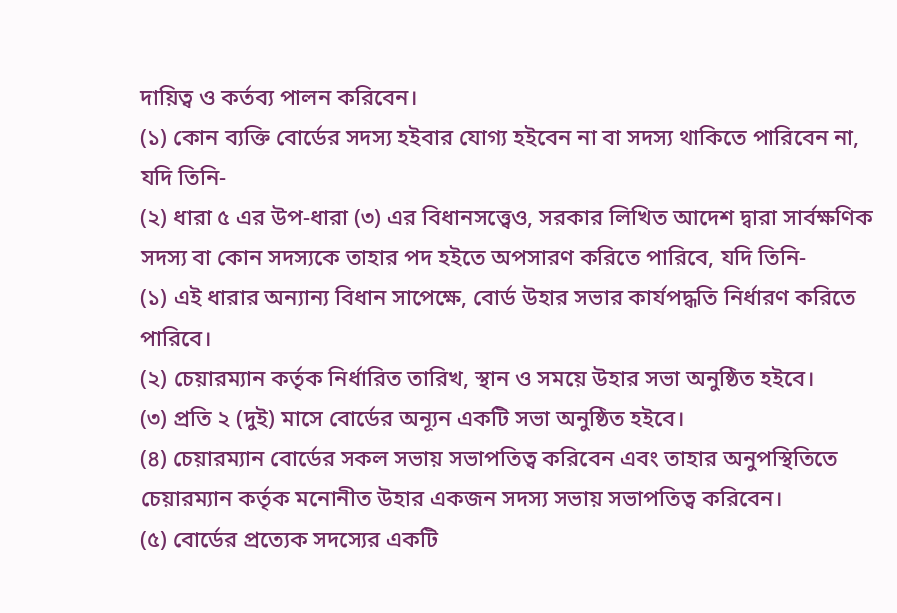দায়িত্ব ও কর্তব্য পালন করিবেন।
(১) কোন ব্যক্তি বোর্ডের সদস্য হইবার যোগ্য হইবেন না বা সদস্য থাকিতে পারিবেন না, যদি তিনি-
(২) ধারা ৫ এর উপ-ধারা (৩) এর বিধানসত্ত্বেও, সরকার লিখিত আদেশ দ্বারা সার্বক্ষণিক সদস্য বা কোন সদস্যকে তাহার পদ হইতে অপসারণ করিতে পারিবে, যদি তিনি-
(১) এই ধারার অন্যান্য বিধান সাপেক্ষে, বোর্ড উহার সভার কার্যপদ্ধতি নির্ধারণ করিতে পারিবে।
(২) চেয়ারম্যান কর্তৃক নির্ধারিত তারিখ, স্থান ও সময়ে উহার সভা অনুষ্ঠিত হইবে।
(৩) প্রতি ২ (দুই) মাসে বোর্ডের অন্যূন একটি সভা অনুষ্ঠিত হইবে।
(৪) চেয়ারম্যান বোর্ডের সকল সভায় সভাপতিত্ব করিবেন এবং তাহার অনুপস্থিতিতে চেয়ারম্যান কর্তৃক মনোনীত উহার একজন সদস্য সভায় সভাপতিত্ব করিবেন।
(৫) বোর্ডের প্রত্যেক সদস্যের একটি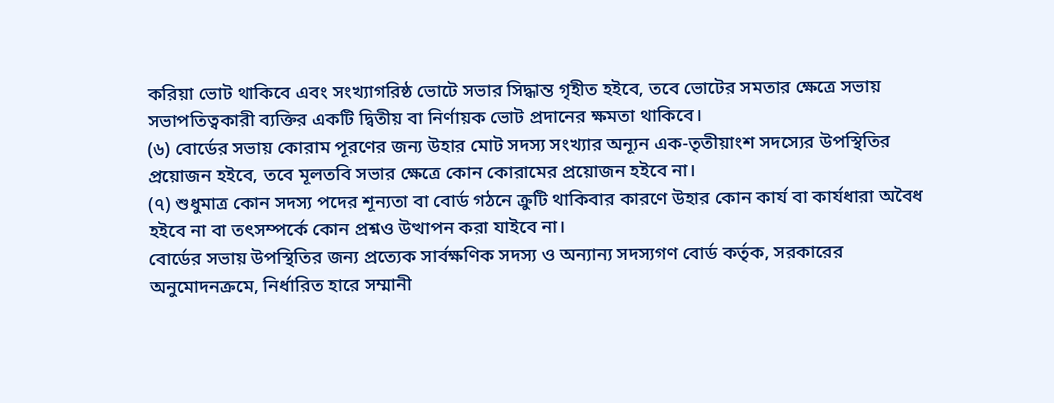করিয়া ভোট থাকিবে এবং সংখ্যাগরিষ্ঠ ভোটে সভার সিদ্ধান্ত গৃহীত হইবে, তবে ভোটের সমতার ক্ষেত্রে সভায় সভাপতিত্বকারী ব্যক্তির একটি দ্বিতীয় বা নির্ণায়ক ভোট প্রদানের ক্ষমতা থাকিবে।
(৬) বোর্ডের সভায় কোরাম পূরণের জন্য উহার মোট সদস্য সংখ্যার অন্যূন এক-তৃতীয়াংশ সদস্যের উপস্থিতির প্রয়োজন হইবে, তবে মূলতবি সভার ক্ষেত্রে কোন কোরামের প্রয়োজন হইবে না।
(৭) শুধুমাত্র কোন সদস্য পদের শূন্যতা বা বোর্ড গঠনে ক্রুটি থাকিবার কারণে উহার কোন কার্য বা কার্যধারা অবৈধ হইবে না বা তৎসম্পর্কে কোন প্রশ্নও উত্থাপন করা যাইবে না।
বোর্ডের সভায় উপস্থিতির জন্য প্রত্যেক সার্বক্ষণিক সদস্য ও অন্যান্য সদস্যগণ বোর্ড কর্তৃক, সরকারের অনুমোদনক্রমে, নির্ধারিত হারে সম্মানী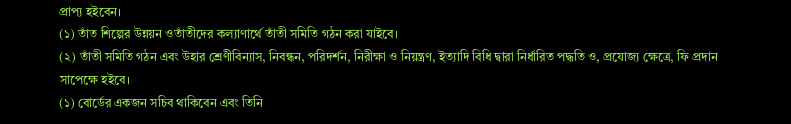প্রাপ্য হইবেন।
(১) তাঁত শিল্পের উন্নয়ন ওতাঁতীদের কল্যাণার্থে তাঁতী সমিতি গঠন করা যাইবে।
(২) তাঁতী সমিতি গঠন এবং উহার শ্রেণীবিন্যাস, নিবন্ধন, পরিদর্শন, নিরীক্ষা ও নিয়ন্ত্রণ, ইত্যাদি বিধি দ্বারা নির্ধারিত পদ্ধতি ও, প্রযোজ্য ক্ষেত্রে, ফি প্রদান সাপেক্ষে হইবে।
(১) বোর্ডের একজন সচিব থাকিবেন এবং তিনি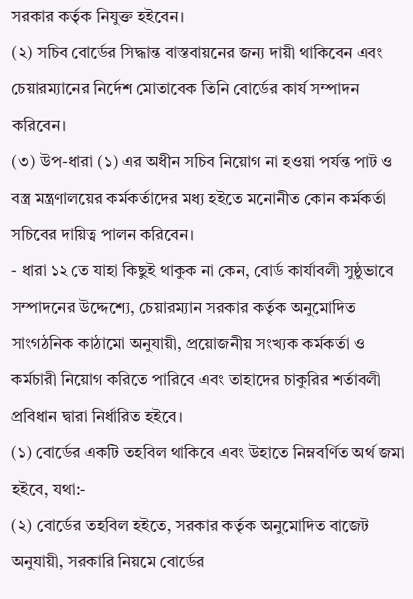সরকার কর্তৃক নিযুক্ত হইবেন।
(২) সচিব বোর্ডের সিদ্ধান্ত বাস্তবায়নের জন্য দায়ী থাকিবেন এবং চেয়ারম্যানের নির্দেশ মোতাবেক তিনি বোর্ডের কার্য সম্পাদন করিবেন।
(৩) উপ-ধারা (১) এর অধীন সচিব নিয়োগ না হওয়া পর্যন্ত পাট ও বস্ত্র মন্ত্রণালয়ের কর্মকর্তাদের মধ্য হইতে মনোনীত কোন কর্মকর্তা সচিবের দায়িত্ব পালন করিবেন।
- ধারা ১২ তে যাহা কিছুই থাকুক না কেন, বোর্ড কার্যাবলী সুষ্ঠুভাবে সম্পাদনের উদ্দেশ্যে, চেয়ারম্যান সরকার কর্তৃক অনুমোদিত সাংগঠনিক কাঠামো অনুযায়ী, প্রয়োজনীয় সংখ্যক কর্মকর্তা ও কর্মচারী নিয়োগ করিতে পারিবে এবং তাহাদের চাকুরির শর্তাবলী প্রবিধান দ্বারা নির্ধারিত হইবে।
(১) বোর্ডের একটি তহবিল থাকিবে এবং উহাতে নিম্নবর্ণিত অর্থ জমা হইবে, যথা:-
(২) বোর্ডের তহবিল হইতে, সরকার কর্তৃক অনুমোদিত বাজেট অনুযায়ী, সরকারি নিয়মে বোর্ডের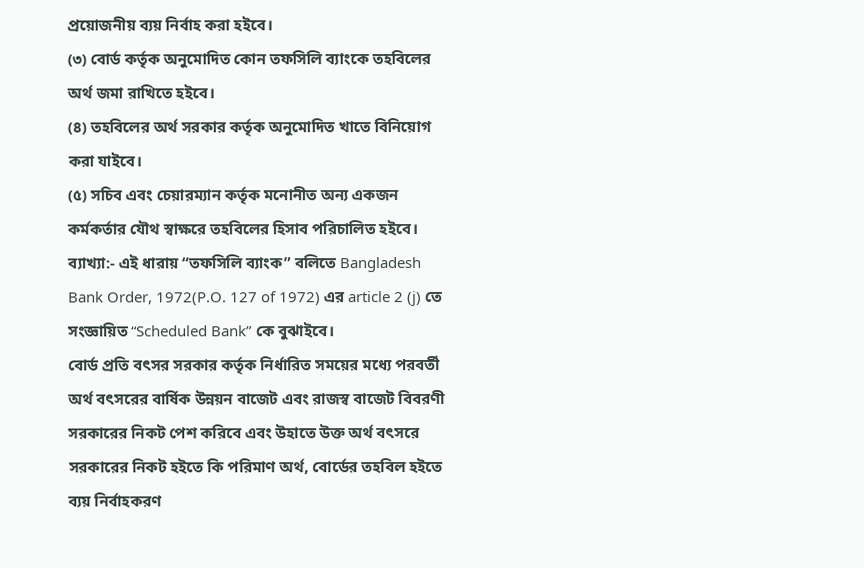প্রয়োজনীয় ব্যয় নির্বাহ করা হইবে।
(৩) বোর্ড কর্তৃক অনুমোদিত কোন তফসিলি ব্যাংকে তহবিলের অর্থ জমা রাখিতে হইবে।
(৪) তহবিলের অর্থ সরকার কর্তৃক অনুমোদিত খাতে বিনিয়োগ করা যাইবে।
(৫) সচিব এবং চেয়ারম্যান কর্তৃক মনোনীত অন্য একজন কর্মকর্তার যৌথ স্বাক্ষরে তহবিলের হিসাব পরিচালিত হইবে।
ব্যাখ্যা:- এই ধারায় “তফসিলি ব্যাংক” বলিতে Bangladesh Bank Order, 1972(P.O. 127 of 1972) এর article 2 (j) তে সংজ্ঞায়িত “Scheduled Bank” কে বুঝাইবে।
বোর্ড প্রতি বৎসর সরকার কর্তৃক নির্ধারিত সময়ের মধ্যে পরবর্তী অর্থ বৎসরের বার্ষিক উন্নয়ন বাজেট এবং রাজস্ব বাজেট বিবরণী সরকারের নিকট পেশ করিবে এবং উহাতে উক্ত অর্থ বৎসরে সরকারের নিকট হইতে কি পরিমাণ অর্থ, বোর্ডের তহবিল হইতে ব্যয় নির্বাহকরণ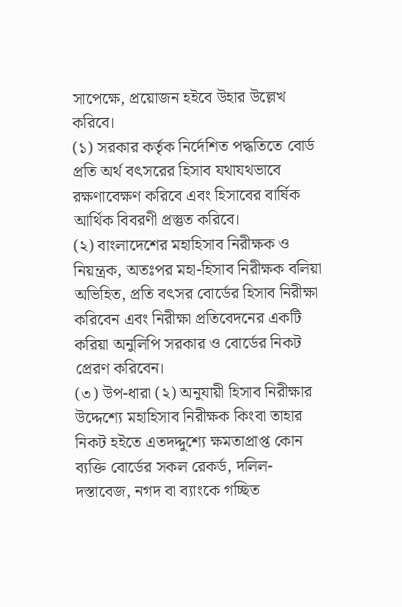সাপেক্ষে, প্রয়োজন হইবে উহার উল্লেখ করিবে।
(১) সরকার কর্তৃক নির্দেশিত পদ্ধতিতে বোর্ড প্রতি অর্থ বৎসরের হিসাব যথাযথভাবে রক্ষণাবেক্ষণ করিবে এবং হিসাবের বার্ষিক আর্থিক বিবরণী প্রস্তুত করিবে।
(২) বাংলাদেশের মহাহিসাব নিরীক্ষক ও নিয়ন্ত্রক, অতঃপর মহা-হিসাব নিরীক্ষক বলিয়া অভিহিত, প্রতি বৎসর বোর্ডের হিসাব নিরীক্ষা করিবেন এবং নিরীক্ষা প্রতিবেদনের একটি করিয়া অনুলিপি সরকার ও বোর্ডের নিকট প্রেরণ করিবেন।
(৩) উপ-ধারা (২) অনুযায়ী হিসাব নিরীক্ষার উদ্দেশ্যে মহাহিসাব নিরীক্ষক কিংবা তাহার নিকট হইতে এতদদ্দুশ্যে ক্ষমতাপ্রাপ্ত কোন ব্যক্তি বোর্ডের সকল রেকর্ড, দলিল-দস্তাবেজ, নগদ বা ব্যাংকে গচ্ছিত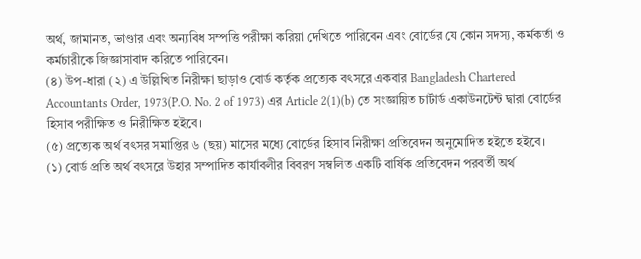অর্থ, জামানত, ভাণ্ডার এবং অন্যবিধ সম্পত্তি পরীক্ষা করিয়া দেখিতে পারিবেন এবং বোর্ডের যে কোন সদস্য, কর্মকর্তা ও কর্মচারীকে জিজ্ঞাসাবাদ করিতে পারিবেন।
(৪) উপ-ধারা (২) এ উল্লিখিত নিরীক্ষা ছাড়াও বোর্ড কর্তৃক প্রত্যেক বৎসরে একবার Bangladesh Chartered Accountants Order, 1973(P.O. No. 2 of 1973) এর Article 2(1)(b) তে সংজ্ঞায়িত চার্টার্ড একাউনটেন্ট দ্বারা বোর্ডের হিসাব পরীক্ষিত ও নিরীক্ষিত হইবে।
(৫) প্রত্যেক অর্থ বৎসর সমাপ্তির ৬ (ছয়) মাসের মধ্যে বোর্ডের হিসাব নিরীক্ষা প্রতিবেদন অনুমোদিত হইতে হইবে।
(১) বোর্ড প্রতি অর্থ বৎসরে উহার সম্পাদিত কার্যাবলীর বিবরণ সম্বলিত একটি বার্ষিক প্রতিবেদন পরবর্তী অর্থ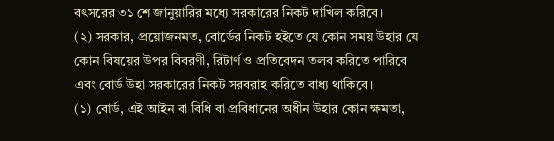বৎসরের ৩১ শে জানুয়ারির মধ্যে সরকারের নিকট দাখিল করিবে।
(২) সরকার, প্রয়োজনমত, বোর্ডের নিকট হইতে যে কোন সময় উহার যে কোন বিষয়ের উপর বিবরণী, রিটার্ণ ও প্রতিবেদন তলব করিতে পারিবে এবং বোর্ড উহা সরকারের নিকট সরবরাহ করিতে বাধ্য থাকিবে।
(১) বোর্ড, এই আইন বা বিধি বা প্রবিধানের অধীন উহার কোন ক্ষমতা,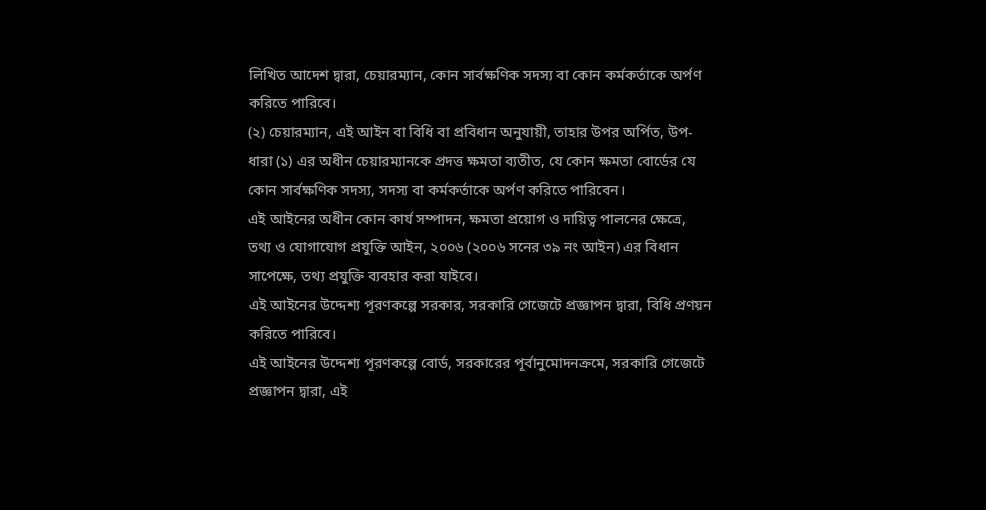লিখিত আদেশ দ্বারা, চেয়ারম্যান, কোন সার্বক্ষণিক সদস্য বা কোন কর্মকর্তাকে অর্পণ করিতে পারিবে।
(২) চেয়ারম্যান, এই আইন বা বিধি বা প্রবিধান অনুযায়ী, তাহার উপর অর্পিত, উপ-ধারা (১) এর অধীন চেয়ারম্যানকে প্রদত্ত ক্ষমতা ব্যতীত, যে কোন ক্ষমতা বোর্ডের যে কোন সার্বক্ষণিক সদস্য, সদস্য বা কর্মকর্তাকে অর্পণ করিতে পারিবেন।
এই আইনের অধীন কোন কার্য সম্পাদন, ক্ষমতা প্রয়োগ ও দায়িত্ব পালনের ক্ষেত্রে, তথ্য ও যোগাযোগ প্রযুক্তি আইন, ২০০৬ (২০০৬ সনের ৩৯ নং আইন) এর বিধান সাপেক্ষে, তথ্য প্রযুক্তি ব্যবহার করা যাইবে।
এই আইনের উদ্দেশ্য পূরণকল্পে সরকার, সরকারি গেজেটে প্রজ্ঞাপন দ্বারা, বিধি প্রণয়ন করিতে পারিবে।
এই আইনের উদ্দেশ্য পূরণকল্পে বোর্ড, সরকারের পূর্বানুমোদনক্রমে, সরকারি গেজেটে প্রজ্ঞাপন দ্বারা, এই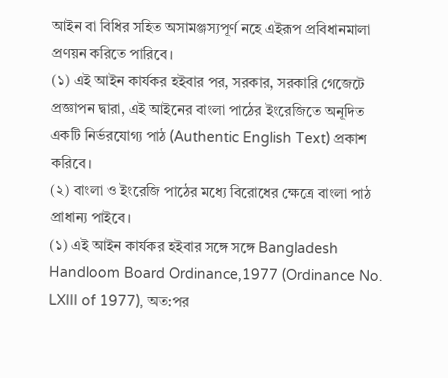আইন বা বিধির সহিত অসামঞ্জস্যপূর্ণ নহে এইরূপ প্রবিধানমালা প্রণয়ন করিতে পারিবে।
(১) এই আইন কার্যকর হইবার পর, সরকার, সরকারি গেজেটে প্রজ্ঞাপন দ্বারা, এই আইনের বাংলা পাঠের ইংরেজিতে অনূদিত একটি নির্ভরযোগ্য পাঠ (Authentic English Text) প্রকাশ করিবে।
(২) বাংলা ও ইংরেজি পাঠের মধ্যে বিরোধের ক্ষেত্রে বাংলা পাঠ প্রাধান্য পাইবে।
(১) এই আইন কার্যকর হইবার সঙ্গে সঙ্গে Bangladesh Handloom Board Ordinance,1977 (Ordinance No. LXIII of 1977), অত:পর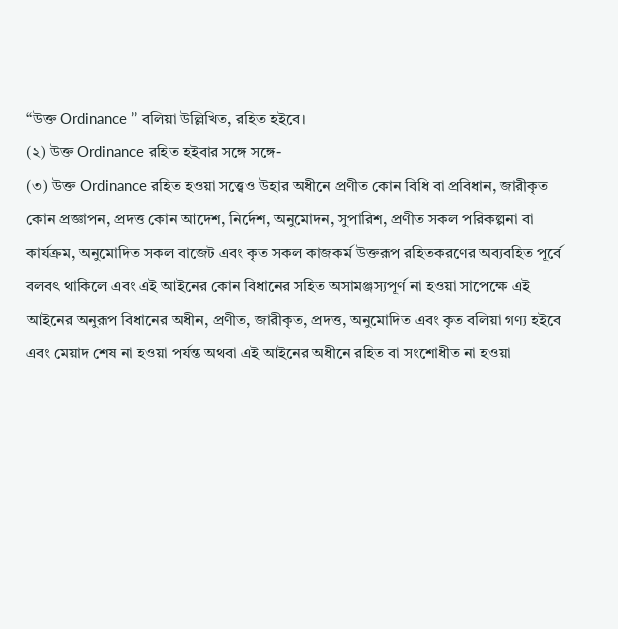‘‘উক্ত Ordinance ’’ বলিয়া উল্লিখিত, রহিত হইবে।
(২) উক্ত Ordinance রহিত হইবার সঙ্গে সঙ্গে-
(৩) উক্ত Ordinance রহিত হওয়া সত্ত্বেও উহার অধীনে প্রণীত কোন বিধি বা প্রবিধান, জারীকৃত কোন প্রজ্ঞাপন, প্রদত্ত কোন আদেশ, নির্দেশ, অনুমোদন, সুপারিশ, প্রণীত সকল পরিকল্পনা বা কার্যক্রম, অনুমোদিত সকল বাজেট এবং কৃত সকল কাজকর্ম উক্তরূপ রহিতকরণের অব্যবহিত পূর্বে বলবৎ থাকিলে এবং এই আইনের কোন বিধানের সহিত অসামঞ্জস্যপূর্ণ না হওয়া সাপেক্ষে এই আইনের অনুরূপ বিধানের অধীন, প্রণীত, জারীকৃত, প্রদত্ত, অনুমোদিত এবং কৃত বলিয়া গণ্য হইবে এবং মেয়াদ শেষ না হওয়া পর্যন্ত অথবা এই আইনের অধীনে রহিত বা সংশোধীত না হওয়া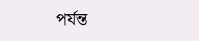পর্যন্ত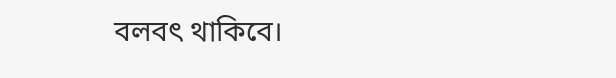বলবৎ থাকিবে।